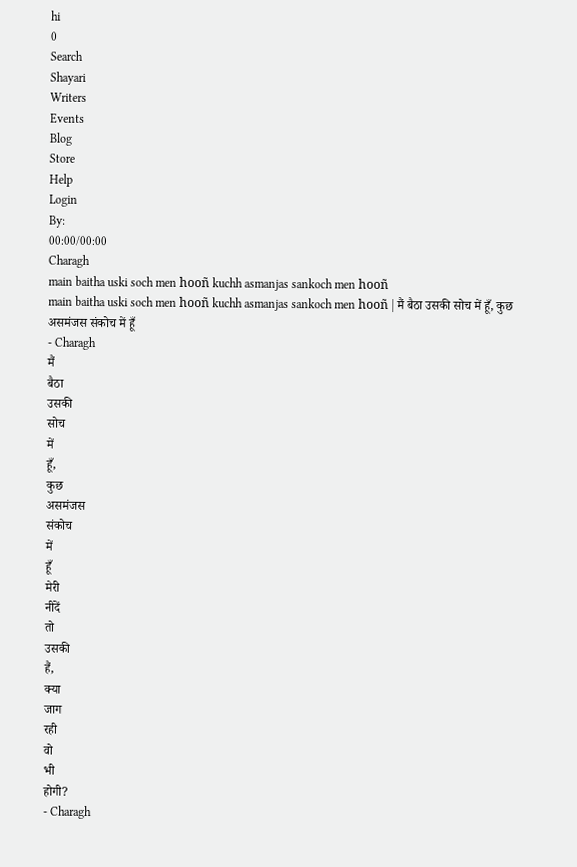hi
0
Search
Shayari
Writers
Events
Blog
Store
Help
Login
By:
00:00/00:00
Charagh
main baitha uski soch men hooñ kuchh asmanjas sankoch men hooñ
main baitha uski soch men hooñ kuchh asmanjas sankoch men hooñ | मैं बैठा उसकी सोच में हूँ, कुछ असमंजस संकोच में हूँ
- Charagh
मैं
बैठा
उसकी
सोच
में
हूँ,
कुछ
असमंजस
संकोच
में
हूँ
मेरी
नींदें
तो
उसकी
हैं,
क्या
जाग
रही
वो
भी
होगी?
- Charagh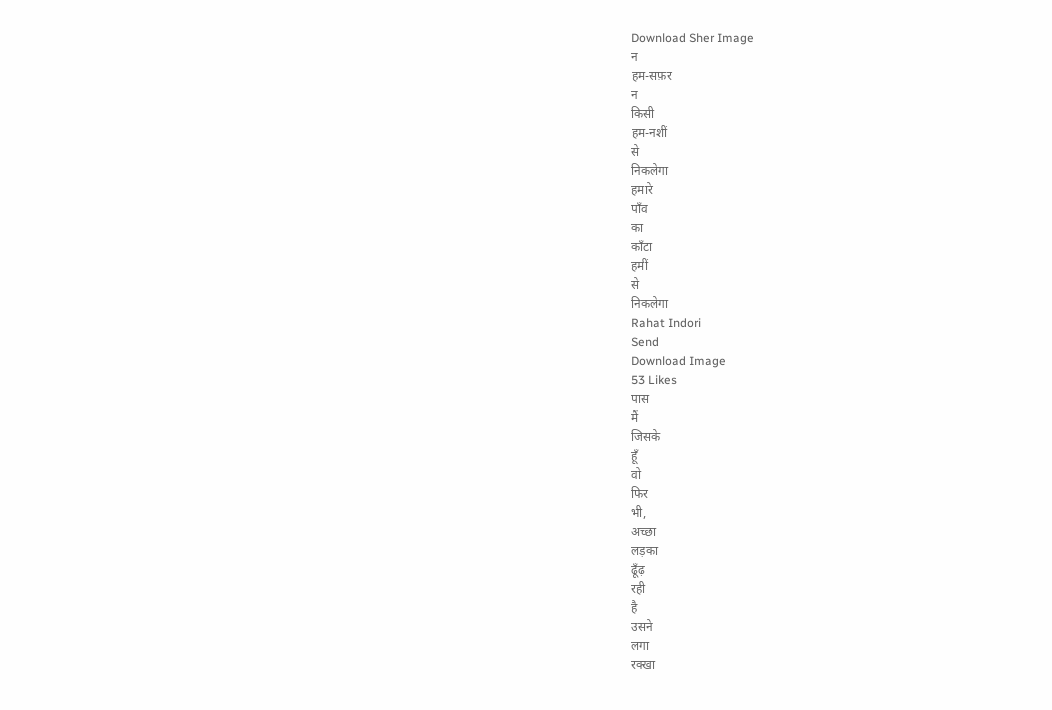Download Sher Image
न
हम-सफ़र
न
किसी
हम-नशीं
से
निकलेगा
हमारे
पाँव
का
काँटा
हमीं
से
निकलेगा
Rahat Indori
Send
Download Image
53 Likes
पास
मैं
जिसके
हूँ
वो
फिर
भी,
अच्छा
लड़का
ढूँढ़
रही
है
उसने
लगा
रक्खा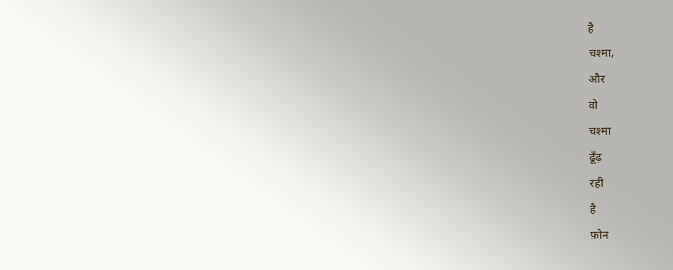है
चश्मा,
और
वो
चश्मा
ढूँढ़
रही
है
फ़ोन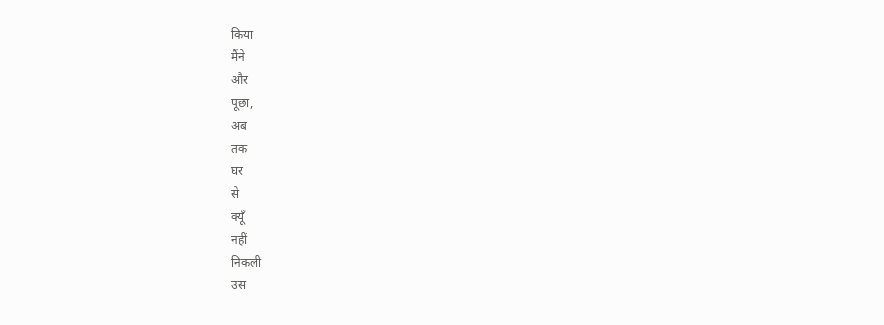किया
मैंने
और
पूछा,
अब
तक
घर
से
क्यूँ
नहीं
निकली
उस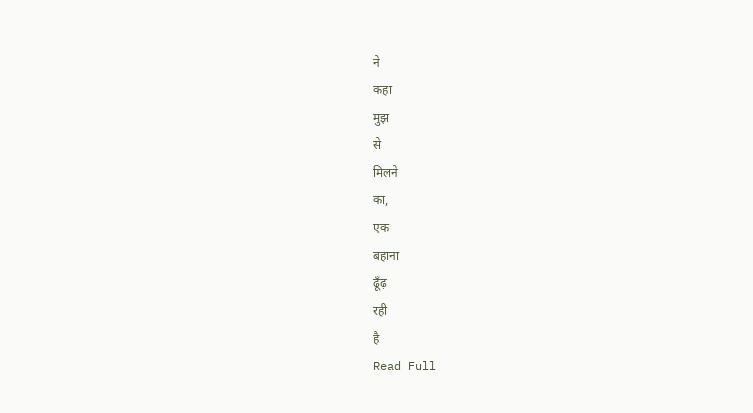ने
कहा
मुझ
से
मिलने
का,
एक
बहाना
ढूँढ़
रही
है
Read Full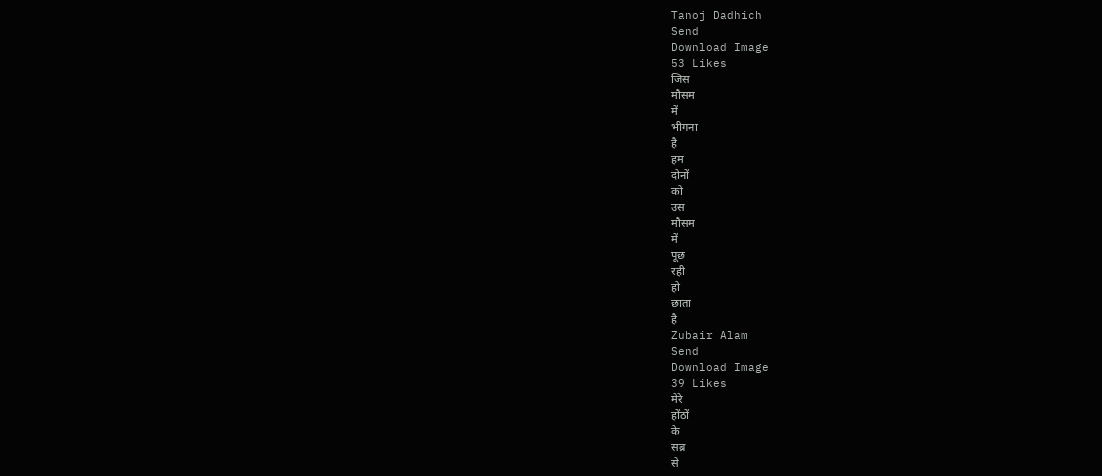Tanoj Dadhich
Send
Download Image
53 Likes
जिस
मौसम
में
भीगना
है
हम
दोनों
को
उस
मौसम
में
पूछ
रही
हो
छाता
है
Zubair Alam
Send
Download Image
39 Likes
मेरे
होंठों
के
सब्र
से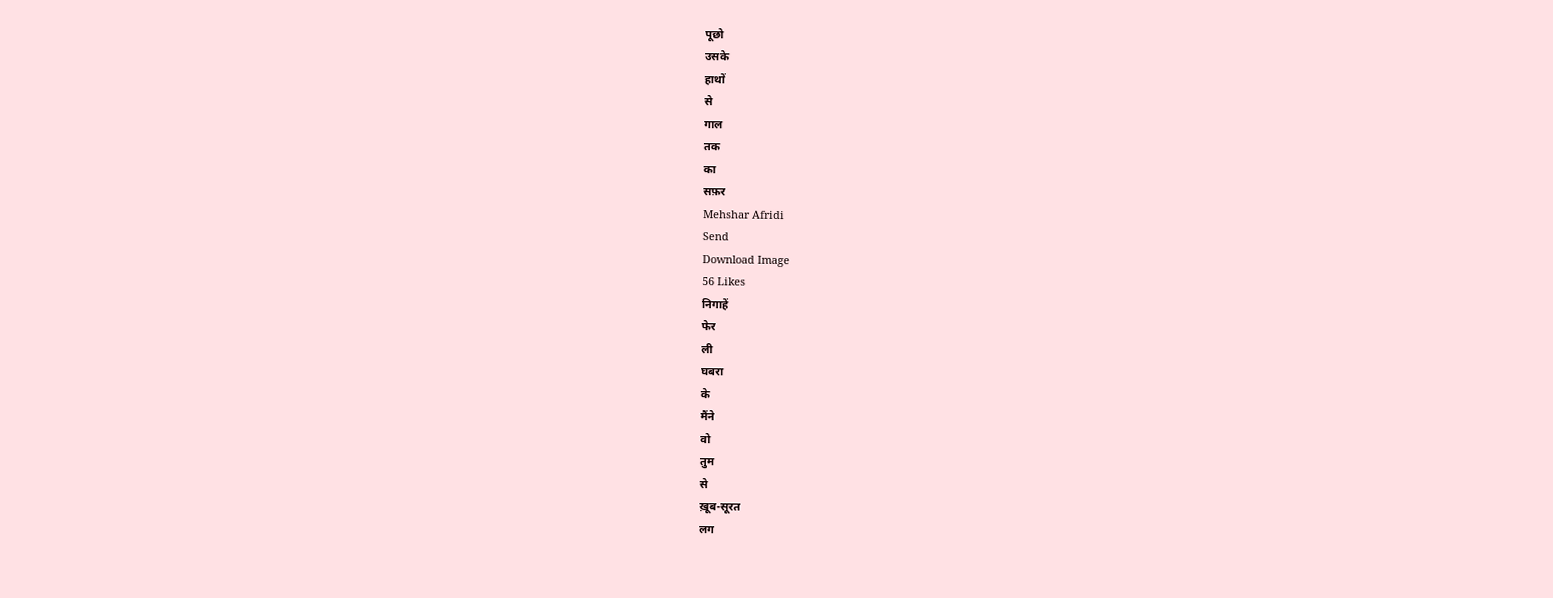पूछो
उसके
हाथों
से
गाल
तक
का
सफ़र
Mehshar Afridi
Send
Download Image
56 Likes
निगाहें
फेर
ली
घबरा
के
मैंने
वो
तुम
से
ख़ूब-सूरत
लग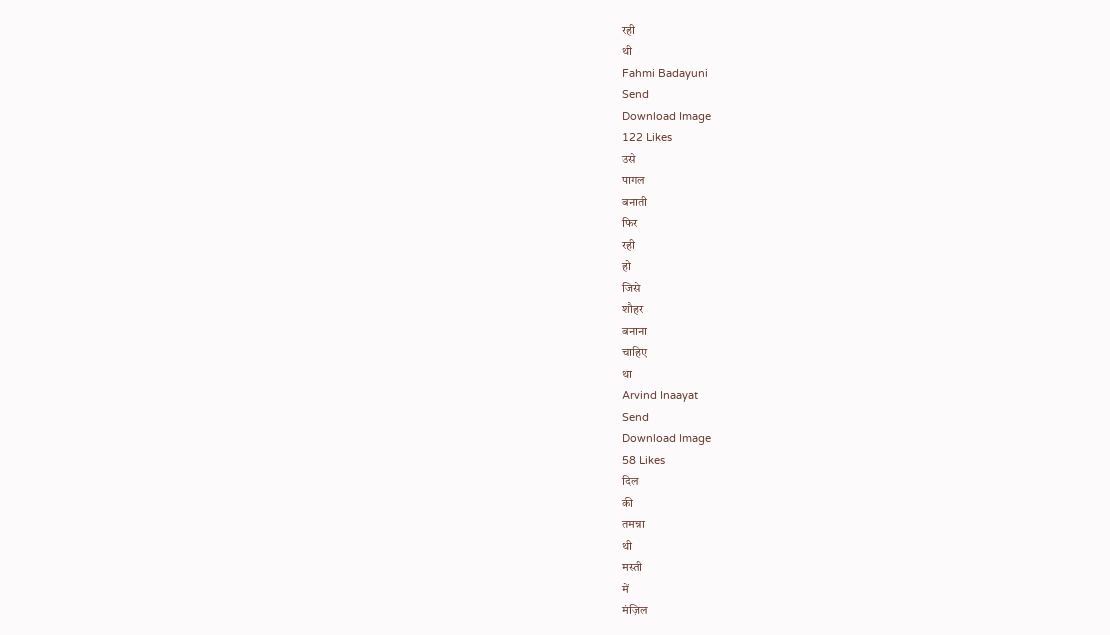रही
थी
Fahmi Badayuni
Send
Download Image
122 Likes
उसे
पागल
बनाती
फिर
रही
हो
जिसे
शौहर
बनाना
चाहिए
था
Arvind Inaayat
Send
Download Image
58 Likes
दिल
की
तमन्ना
थी
मस्ती
में
मंज़िल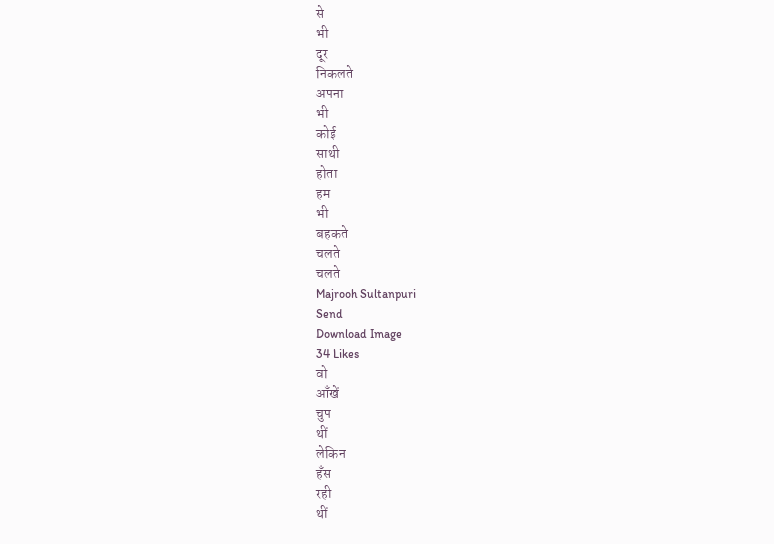से
भी
दूर
निकलते
अपना
भी
कोई
साथी
होता
हम
भी
बहकते
चलते
चलते
Majrooh Sultanpuri
Send
Download Image
34 Likes
वो
आँखें
चुप
थीं
लेकिन
हँस
रही
थीं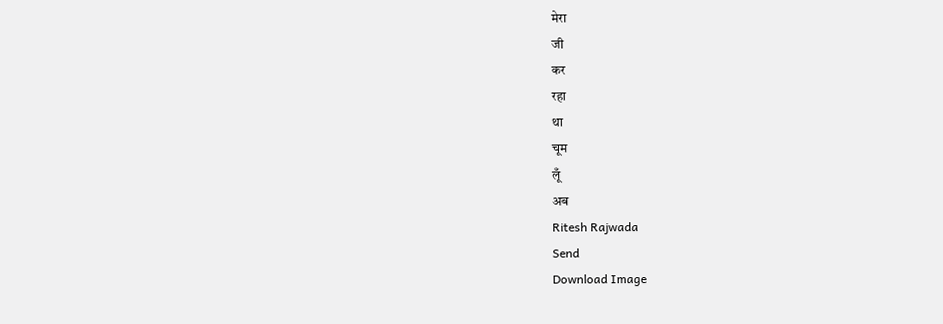मेरा
जी
कर
रहा
था
चूम
लूँ
अब
Ritesh Rajwada
Send
Download Image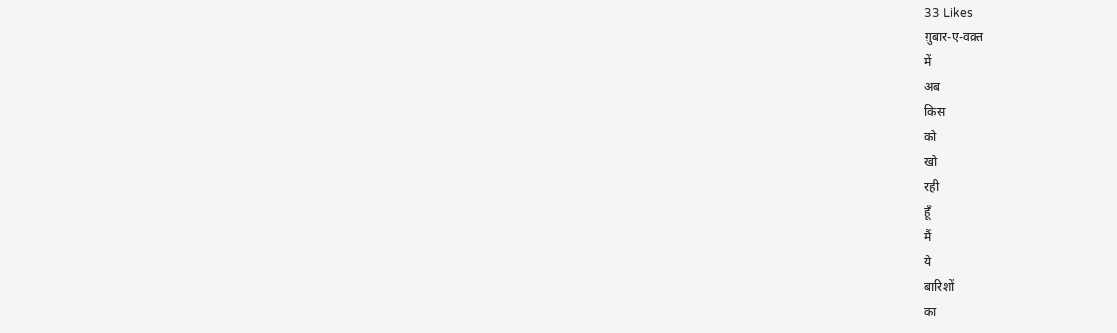33 Likes
ग़ुबार-ए-वक़्त
में
अब
किस
को
खो
रही
हूँ
मैं
ये
बारिशों
का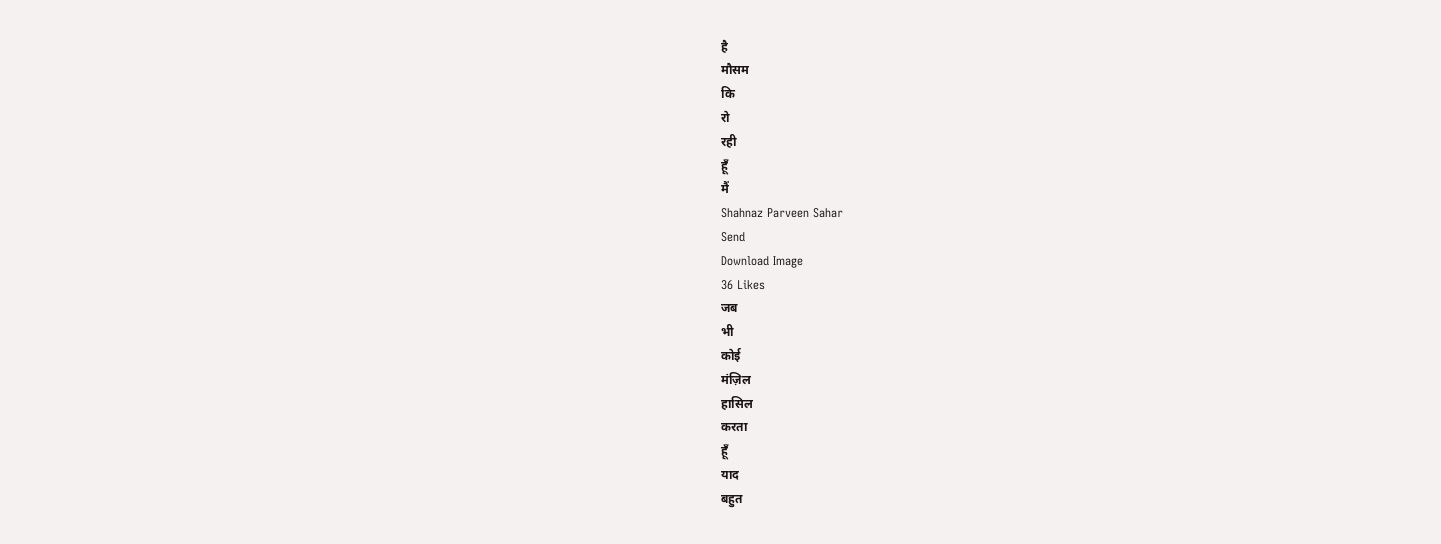है
मौसम
कि
रो
रही
हूँ
मैं
Shahnaz Parveen Sahar
Send
Download Image
36 Likes
जब
भी
कोई
मंज़िल
हासिल
करता
हूँ
याद
बहुत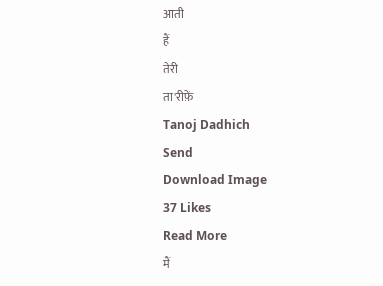आती
हैं
तेरी
ता'रीफ़ें
Tanoj Dadhich
Send
Download Image
37 Likes
Read More
मैं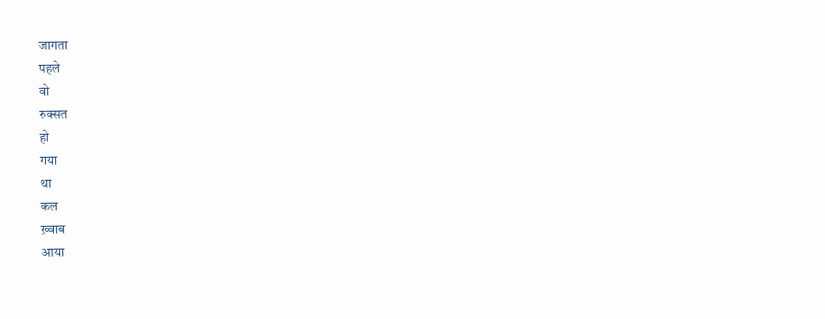जागता
पहले
वो
रुक्सत
हो
गया
था
कल
ख़्वाब
आया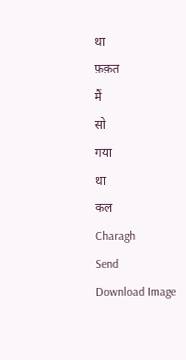था
फ़क़त
मैं
सो
गया
था
कल
Charagh
Send
Download Image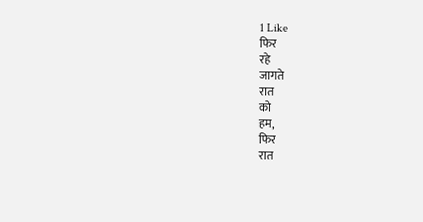1 Like
फिर
रहे
जागते
रात
को
हम,
फिर
रात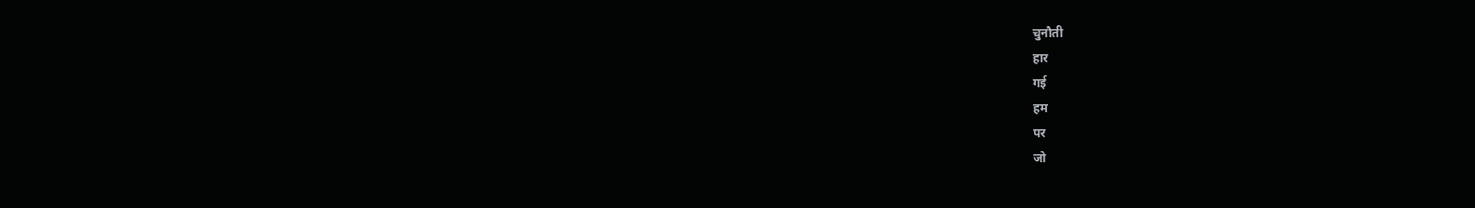चुनौती
हार
गई
हम
पर
जो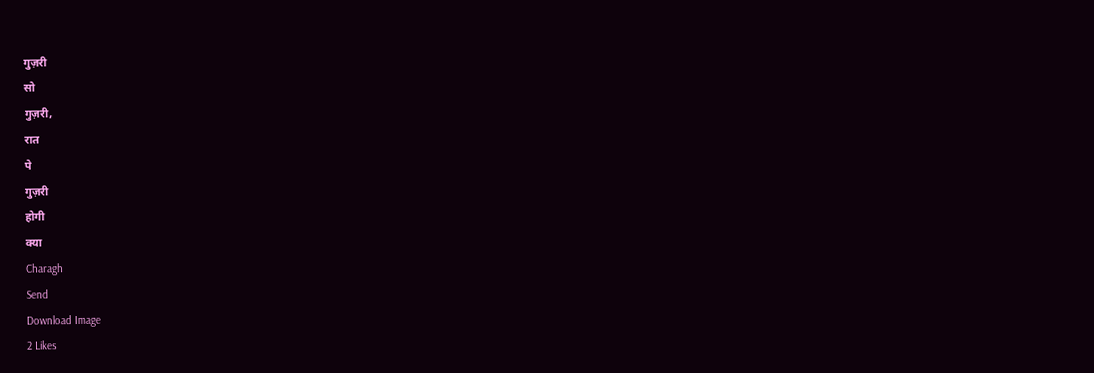गुज़री
सो
गुज़री,
रात
पे
गुज़री
होगी
क्या
Charagh
Send
Download Image
2 Likes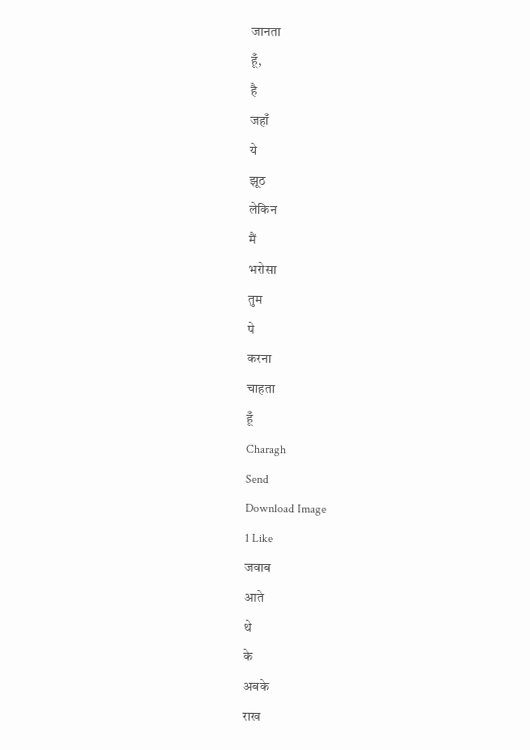जानता
हूँ,
है
जहाँ
ये
झूठ
लेकिन
मैं
भरोसा
तुम
पे
करना
चाहता
हूँ
Charagh
Send
Download Image
1 Like
जवाब
आते
थे
के
अबके
राख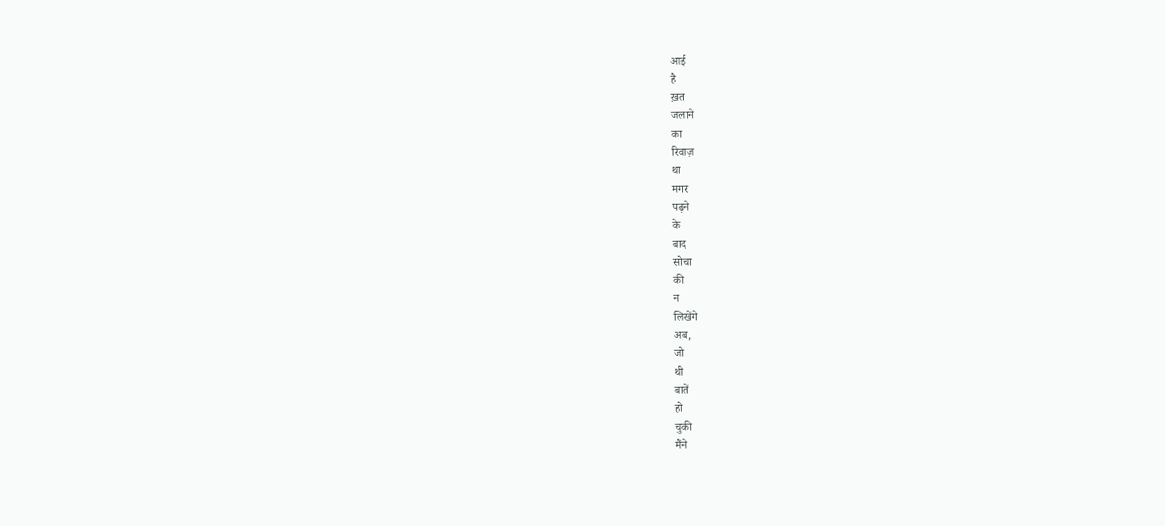आई
है
ख़त
जलाने
का
रिवाज़
था
मगर
पढ़ने
के
बाद
सोचा
की
न
लिखेंगे
अब,
जो
थी
बातें
हो
चुकी
मैंने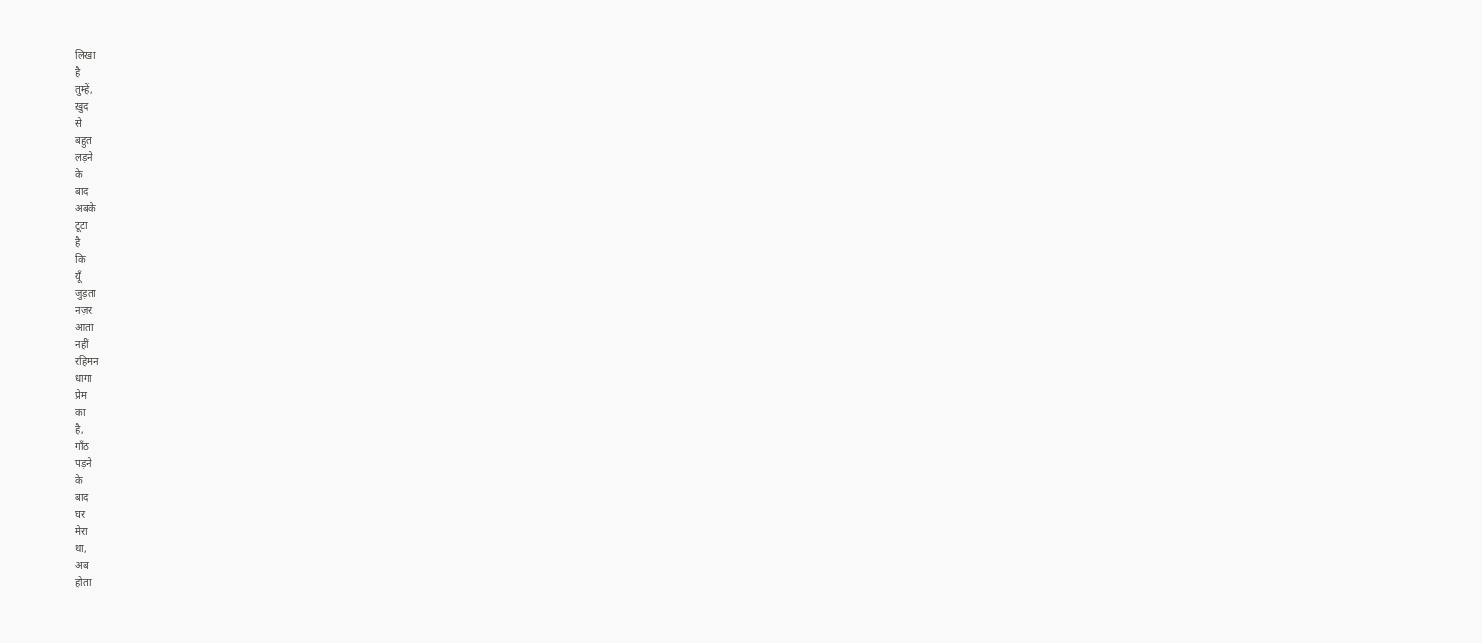लिखा
है
तुम्हें,
ख़ुद
से
बहुत
लड़ने
के
बाद
अबके
टूटा
है
कि
यूँ
जुड़ता
नज़र
आता
नहीं
रहिमन
धागा
प्रेम
का
है,
गाँठ
पड़ने
के
बाद
घर
मेरा
था,
अब
होता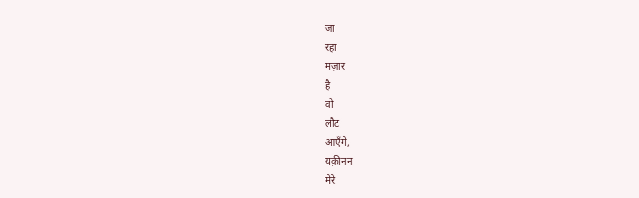जा
रहा
मज़ार
है
वो
लौट
आएँगे,
यक़ीनन
मेरे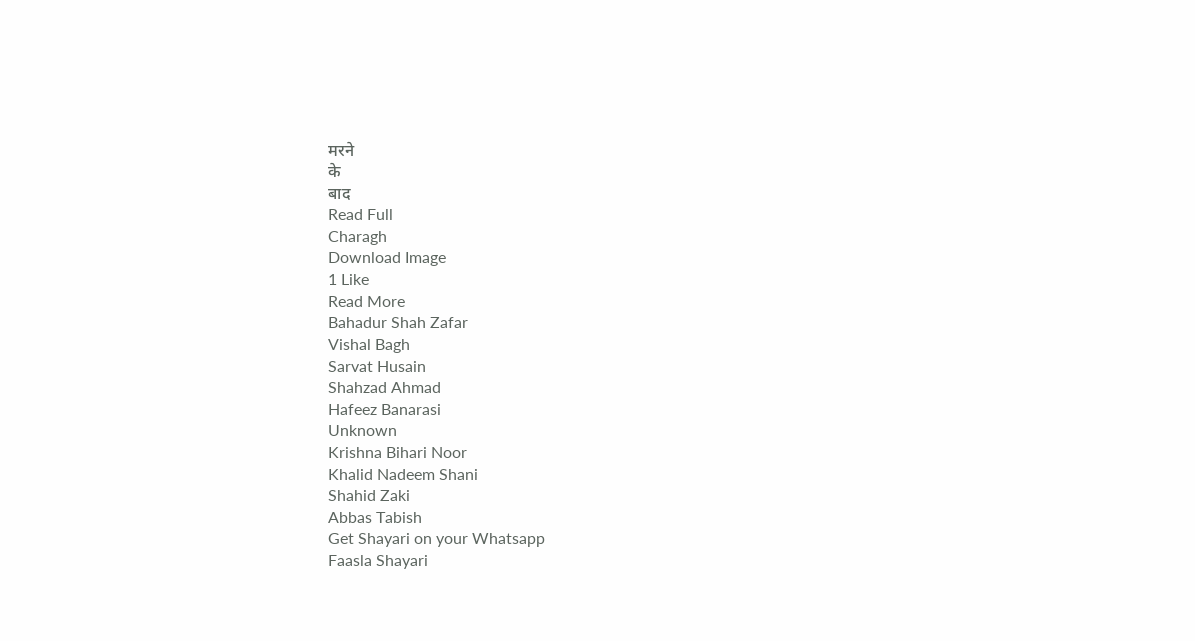मरने
के
बाद
Read Full
Charagh
Download Image
1 Like
Read More
Bahadur Shah Zafar
Vishal Bagh
Sarvat Husain
Shahzad Ahmad
Hafeez Banarasi
Unknown
Krishna Bihari Noor
Khalid Nadeem Shani
Shahid Zaki
Abbas Tabish
Get Shayari on your Whatsapp
Faasla Shayari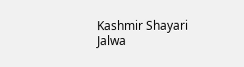Kashmir Shayari
Jalwa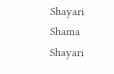Shayari
Shama Shayari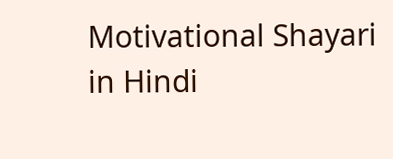Motivational Shayari in Hindi